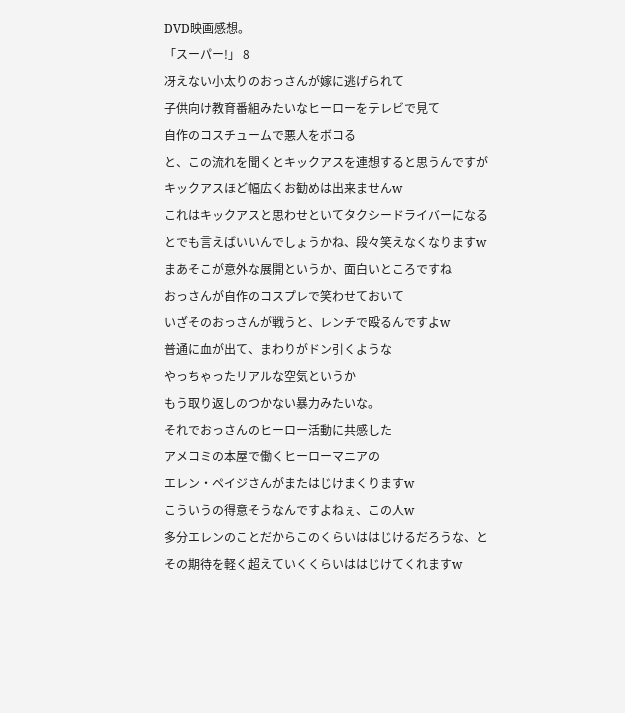DVD映画感想。
「スーパー!」 8
冴えない小太りのおっさんが嫁に逃げられて
子供向け教育番組みたいなヒーローをテレビで見て
自作のコスチュームで悪人をボコる
と、この流れを聞くとキックアスを連想すると思うんですが
キックアスほど幅広くお勧めは出来ませんw
これはキックアスと思わせといてタクシードライバーになる
とでも言えばいいんでしょうかね、段々笑えなくなりますw
まあそこが意外な展開というか、面白いところですね
おっさんが自作のコスプレで笑わせておいて
いざそのおっさんが戦うと、レンチで殴るんですよw
普通に血が出て、まわりがドン引くような
やっちゃったリアルな空気というか
もう取り返しのつかない暴力みたいな。
それでおっさんのヒーロー活動に共感した
アメコミの本屋で働くヒーローマニアの
エレン・ペイジさんがまたはじけまくりますw
こういうの得意そうなんですよねぇ、この人w
多分エレンのことだからこのくらいははじけるだろうな、と
その期待を軽く超えていくくらいははじけてくれますw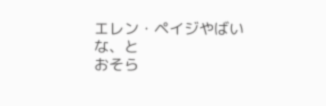エレン・ペイジやばいな、と
おそら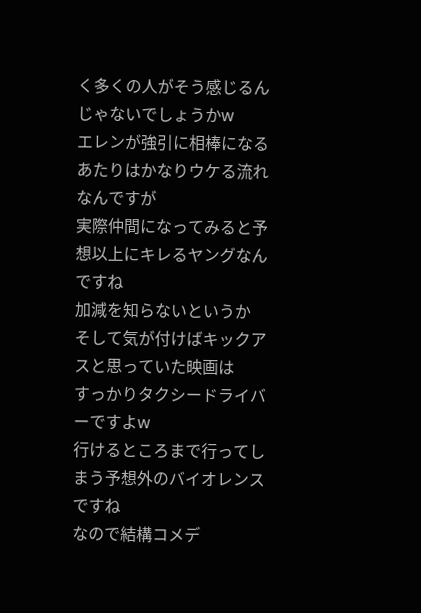く多くの人がそう感じるんじゃないでしょうかw
エレンが強引に相棒になるあたりはかなりウケる流れなんですが
実際仲間になってみると予想以上にキレるヤングなんですね
加減を知らないというか
そして気が付けばキックアスと思っていた映画は
すっかりタクシードライバーですよw
行けるところまで行ってしまう予想外のバイオレンスですね
なので結構コメデ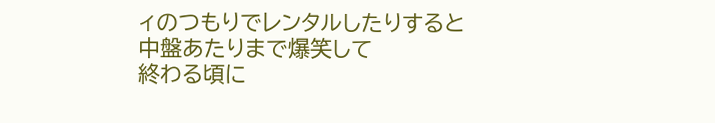ィのつもりでレンタルしたりすると
中盤あたりまで爆笑して
終わる頃に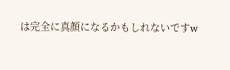は完全に真顔になるかもしれないですw